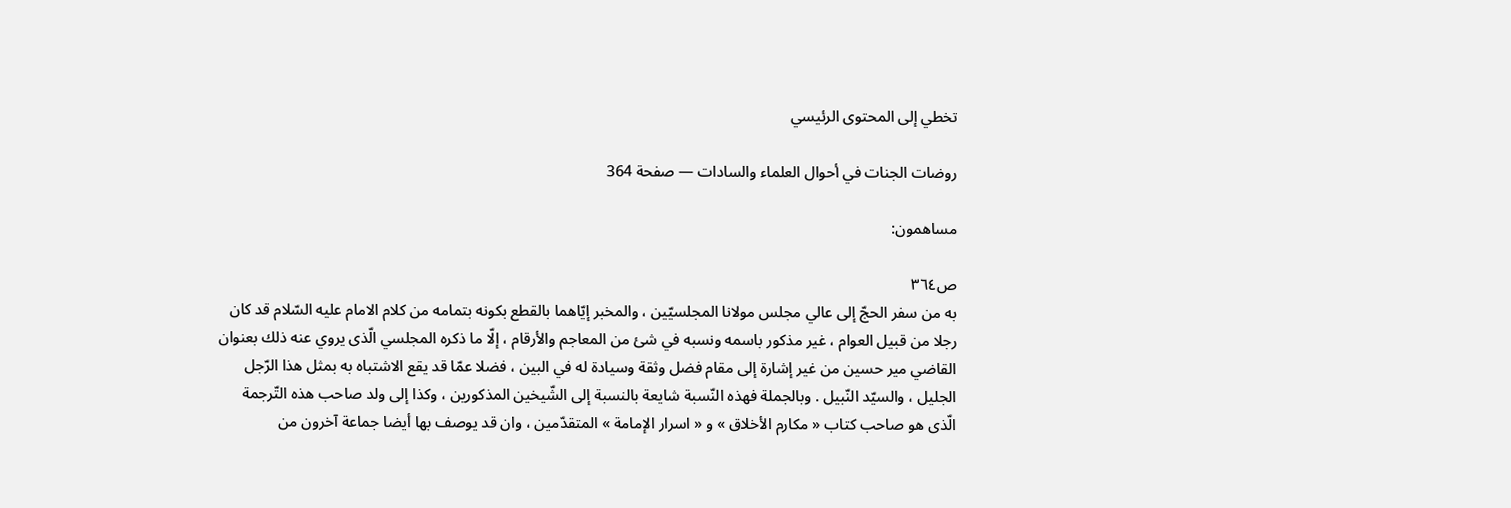تخطي إلى المحتوى الرئيسي

روضات الجنات في أحوال العلماء والسادات — صفحة 364

مساهمون:

ص٣٦٤
به من سفر الحجّ إلى عالي مجلس مولانا المجلسيّين ، والمخبر إيّاهما بالقطع بكونه بتمامه من كلام الامام عليه السّلام قد كان رجلا من قبيل العوام ، غير مذكور باسمه ونسبه في شئ من المعاجم والأرقام ، إلّا ما ذكره المجلسي الّذى يروي عنه ذلك بعنوان القاضي مير حسين من غير إشارة إلى مقام فضل وثقة وسيادة له في البين ، فضلا عمّا قد يقع الاشتباه به بمثل هذا الرّجل الجليل ، والسيّد النّبيل . وبالجملة فهذه النّسبة شايعة بالنسبة إلى الشّيخين المذكورين ، وكذا إلى ولد صاحب هذه التّرجمة الّذى هو صاحب كتاب « مكارم الأخلاق » و « اسرار الإمامة » المتقدّمين ، وان قد يوصف بها أيضا جماعة آخرون من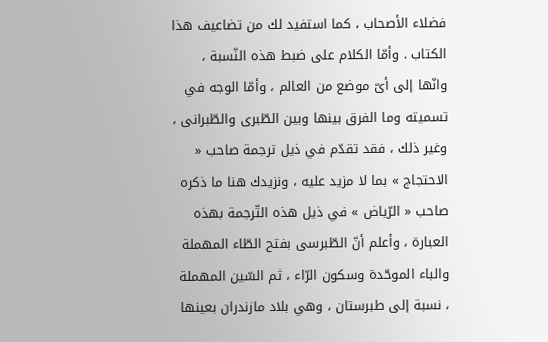فضلاء الأصحاب ، كما استفيد لك من تضاعيف هذا الكتاب . وأمّا الكلام على ضبط هذه النّسبة ، وانّها إلى أىّ موضع من العالم ، وأمّا الوجه في تسميته وما الفرق بينها وبين الطّبرى والطّبرانى ، وغير ذلك ، فقد تقدّم في ذيل ترجمة صاحب « الاحتجاج » بما لا مزيد عليه ، ونزيدك هنا ما ذكره صاحب « الرّياض » في ذيل هذه التّرجمة بهذه العبارة ، وأعلم أنّ الطّبرسى بفتح الطّاء المهملة والباء الموحّدة وسكون الرّاء ، ثم السّين المهملة ، نسبة إلى طبرستان ، وهي بلاد مازندران بعينها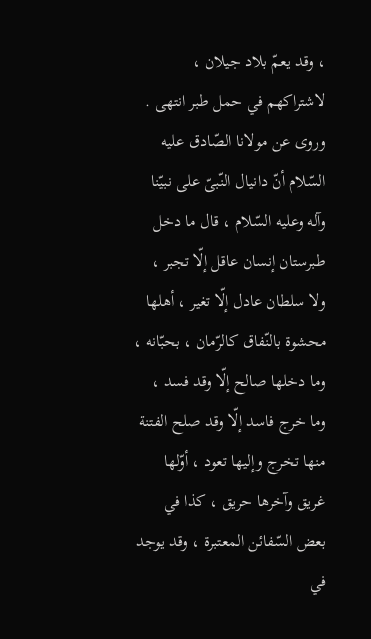، وقد يعمّ بلاد جيلان ، لاشتراكهم في حمل طبر انتهى . وروى عن مولانا الصّادق عليه السّلام أنّ دانيال النّبىّ على نبيّنا وآله وعليه السّلام ، قال ما دخل طبرستان إنسان عاقل إلّا تجبر ، ولا سلطان عادل إلّا تغير ، أهلها محشوة بالنّفاق كالرّمان ، بحبّانه ، وما دخلها صالح إلّا وقد فسد ، وما خرج فاسد إلّا وقد صلح الفتنة منها تخرج وإليها تعود ، أوّلها غريق وآخرها حريق ، كذا في بعض السّفائن المعتبرة ، وقد يوجد في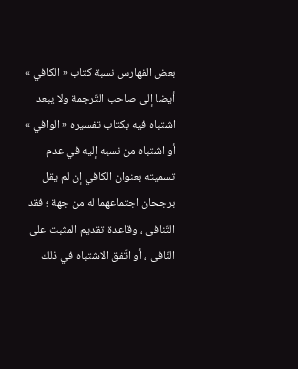بعض الفهارس نسبة كتاب « الكافي » أيضا إلى صاحب التّرجمة ولا يبعد اشتباه فيه بكتاب تفسيره « الوافي » أو اشتباه من نسبه إليه في عدم تسميته بعنوان الكافي إن لم يقل برجحان اجتماعهما له من جهة ؛ فقد التّنافى ، وقاعدة تقديم المثبت على النّافى ، أو اتّفق الاشتباه في ذلك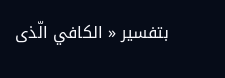بتفسير « الكافي الّذى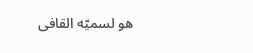هو لسميّه القافى